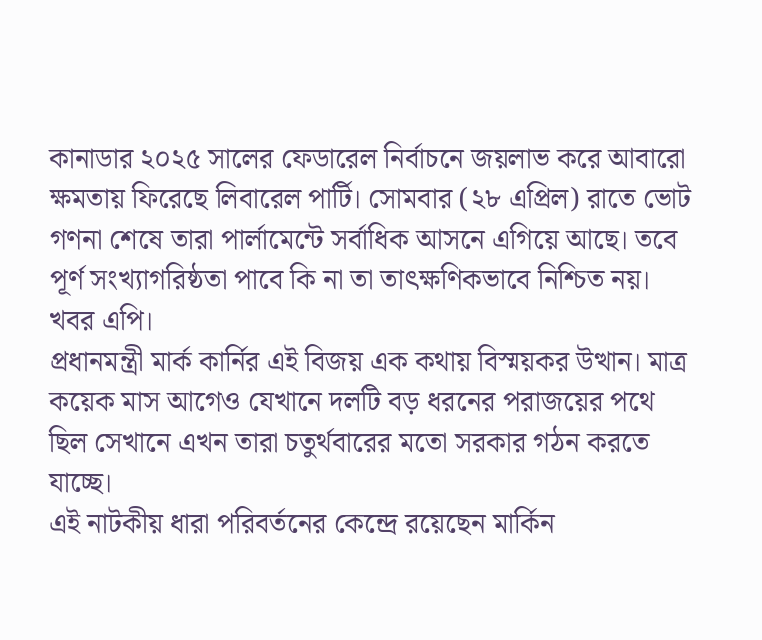কানাডার ২০২৫ সালের ফেডারেল নির্বাচনে জয়লাভ করে আবারো ক্ষমতায় ফিরেছে লিবারেল পার্টি। সোমবার (২৮ এপ্রিল) রাতে ভোট গণনা শেষে তারা পার্লামেন্টে সর্বাধিক আসনে এগিয়ে আছে। তবে পূর্ণ সংখ্যাগরিষ্ঠতা পাবে কি না তা তাৎক্ষণিকভাবে নিশ্চিত নয়। খবর এপি।
প্রধানমন্ত্রী মার্ক কার্নির এই বিজয় এক কথায় বিস্ময়কর উত্থান। মাত্র কয়েক মাস আগেও যেখানে দলটি বড় ধরনের পরাজয়ের পথে ছিল সেখানে এখন তারা চতুর্থবারের মতো সরকার গঠন করতে যাচ্ছে।
এই নাটকীয় ধারা পরিবর্তনের কেন্দ্রে রয়েছেন মার্কিন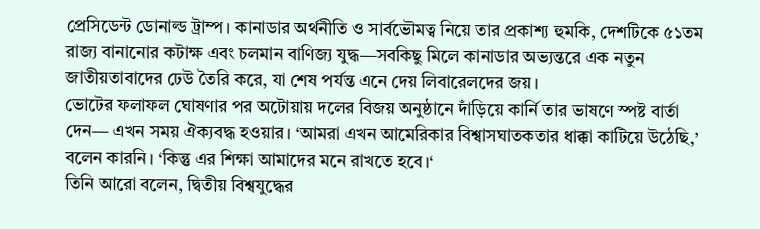প্রেসিডেন্ট ডোনাল্ড ট্রাম্প। কানাডার অর্থনীতি ও সার্বভৌমত্ব নিয়ে তার প্রকাশ্য হুমকি, দেশটিকে ৫১তম রাজ্য বানানোর কটাক্ষ এবং চলমান বাণিজ্য যুদ্ধ—সবকিছু মিলে কানাডার অভ্যন্তরে এক নতুন জাতীয়তাবাদের ঢেউ তৈরি করে, যা শেষ পর্যন্ত এনে দেয় লিবারেলদের জয়।
ভোটের ফলাফল ঘোষণার পর অটোয়ায় দলের বিজয় অনুষ্ঠানে দাঁড়িয়ে কার্নি তার ভাষণে স্পষ্ট বার্তা দেন— এখন সময় ঐক্যবদ্ধ হওয়ার। ‘আমরা এখন আমেরিকার বিশ্বাসঘাতকতার ধাক্কা কাটিয়ে উঠেছি,’ বলেন কারনি। ‘কিন্তু এর শিক্ষা আমাদের মনে রাখতে হবে।‘
তিনি আরো বলেন, দ্বিতীয় বিশ্বযুদ্ধের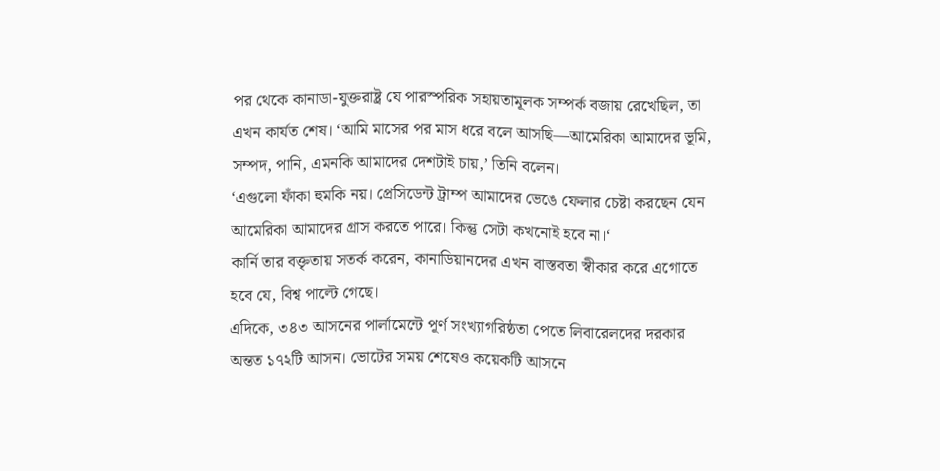পর থেকে কানাডা-যুক্তরাষ্ট্র যে পারস্পরিক সহায়তামূলক সম্পর্ক বজায় রেখেছিল, তা এখন কার্যত শেষ। ‘আমি মাসের পর মাস ধরে বলে আসছি—আমেরিকা আমাদের ভূমি, সম্পদ, পানি, এমনকি আমাদের দেশটাই চায়,’ তিনি বলেন।
‘এগুলো ফাঁকা হুমকি নয়। প্রেসিডেন্ট ট্রাম্প আমাদের ভেঙে ফেলার চেষ্টা করছেন যেন আমেরিকা আমাদের গ্রাস করতে পারে। কিন্তু সেটা কখনোই হবে না।‘
কার্নি তার বক্তৃতায় সতর্ক করেন, কানাডিয়ানদের এখন বাস্তবতা স্বীকার করে এগোতে হবে যে, বিশ্ব পাল্টে গেছে।
এদিকে, ৩৪৩ আসনের পার্লামেন্টে পূর্ণ সংখ্যাগরিষ্ঠতা পেতে লিবারেলদের দরকার অন্তত ১৭২টি আসন। ভোটের সময় শেষেও কয়েকটি আসনে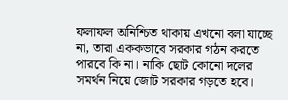ফলাফল অনিশ্চিত থাকায় এখনো বলা যাচ্ছে না, তারা এককভাবে সরকার গঠন করতে পারবে কি না। নাকি ছোট কোনো দলের সমর্থন নিয়ে জোট সরকার গড়তে হবে।